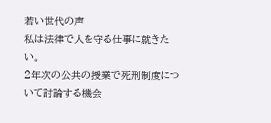若い世代の声
私は法律で人を守る仕事に就きたい。
2年次の公共の授業で死刑制度について討論する機会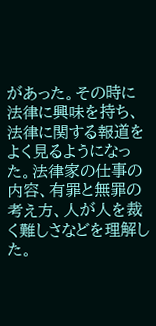があった。その時に法律に興味を持ち、法律に関する報道をよく見るようになった。法律家の仕事の内容、有罪と無罪の考え方、人が人を裁く難しさなどを理解した。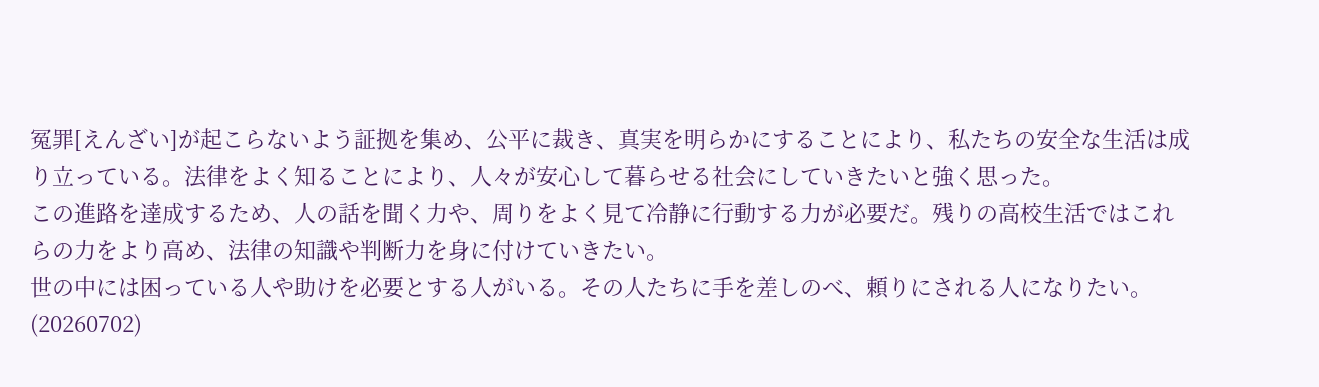冤罪[えんざい]が起こらないよう証拠を集め、公平に裁き、真実を明らかにすることにより、私たちの安全な生活は成り立っている。法律をよく知ることにより、人々が安心して暮らせる社会にしていきたいと強く思った。
この進路を達成するため、人の話を聞く力や、周りをよく見て冷静に行動する力が必要だ。残りの高校生活ではこれらの力をより高め、法律の知識や判断力を身に付けていきたい。
世の中には困っている人や助けを必要とする人がいる。その人たちに手を差しのべ、頼りにされる人になりたい。(20260702)